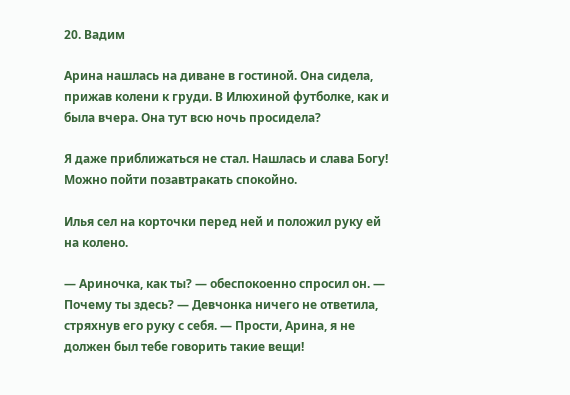20. Вадим

Арина нашлась на диване в гостиной. Она сидела, прижав колени к груди. В Илюхиной футболке, как и была вчера. Она тут всю ночь просидела?

Я даже приближаться не стал. Нашлась и слава Богу! Можно пойти позавтракать спокойно.

Илья сел на корточки перед ней и положил руку ей на колено.

— Ариночка, как ты? — обеспокоенно спросил он. — Почему ты здесь? — Девчонка ничего не ответила, стряхнув его руку с себя. — Прости, Арина, я не должен был тебе говорить такие вещи!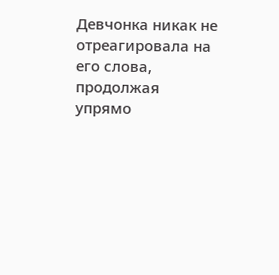Девчонка никак не отреагировала на его слова, продолжая упрямо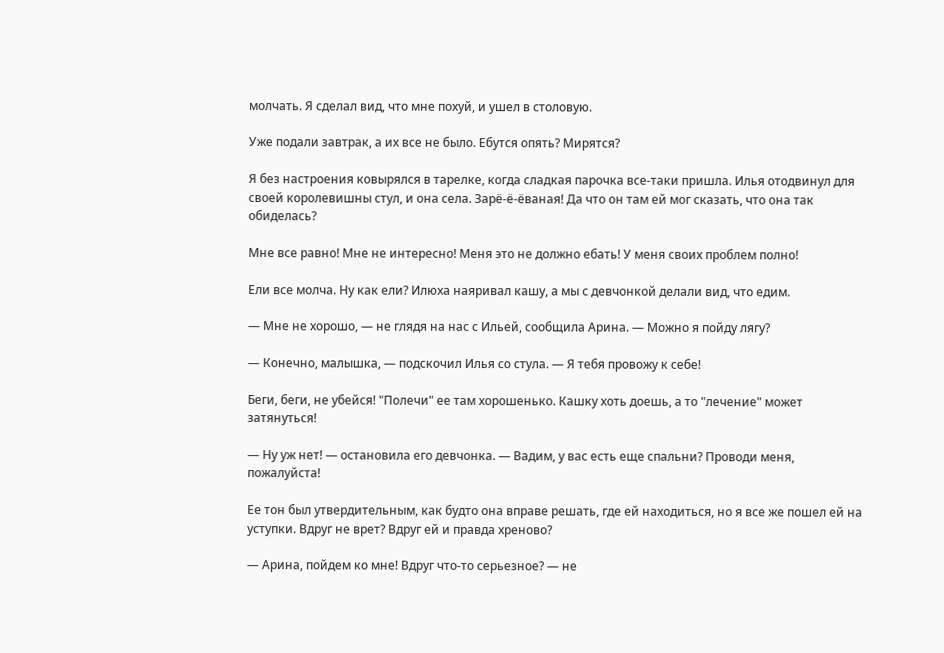молчать. Я сделал вид, что мне похуй, и ушел в столовую.

Уже подали завтрак, а их все не было. Ебутся опять? Мирятся?

Я без настроения ковырялся в тарелке, когда сладкая парочка все-таки пришла. Илья отодвинул для своей королевишны стул, и она села. Зарё-ё-ёваная! Да что он там ей мог сказать, что она так обиделась?

Мне все равно! Мне не интересно! Меня это не должно ебать! У меня своих проблем полно!

Ели все молча. Ну как ели? Илюха наяривал кашу, а мы с девчонкой делали вид, что едим.

— Мне не хорошо, — не глядя на нас с Ильей, сообщила Арина. — Можно я пойду лягу?

— Конечно, малышка, — подскочил Илья со стула. — Я тебя провожу к себе!

Беги, беги, не убейся! "Полечи" ее там хорошенько. Кашку хоть доешь, а то "лечение" может затянуться!

— Ну уж нет! — остановила его девчонка. — Вадим, у вас есть еще спальни? Проводи меня, пожалуйста!

Ее тон был утвердительным, как будто она вправе решать, где ей находиться, но я все же пошел ей на уступки. Вдруг не врет? Вдруг ей и правда хреново?

— Арина, пойдем ко мне! Вдруг что-то серьезное? — не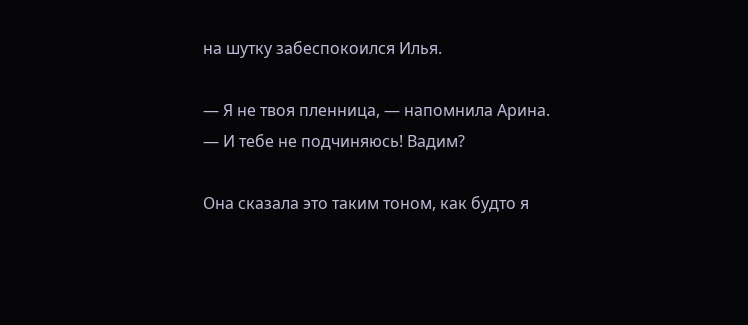на шутку забеспокоился Илья.

— Я не твоя пленница, — напомнила Арина. — И тебе не подчиняюсь! Вадим?

Она сказала это таким тоном, как будто я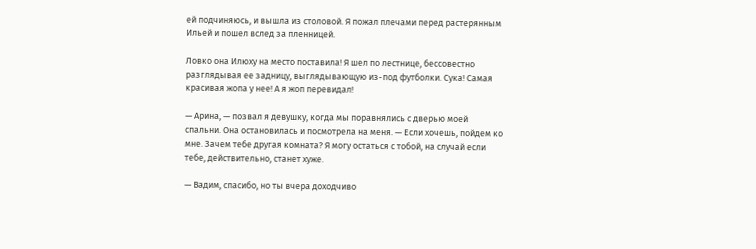ей подчиняюсь, и вышла из столовой. Я пожал плечами перед растерянным Ильей и пошел вслед за пленницей.

Ловко она Илюху на место поставила! Я шел по лестнице, бессовестно разглядывая ее задницу, выглядывающую из-под футболки. Сука! Самая красивая жопа у нее! А я жоп перевидал!

— Арина, — позвал я девушку, когда мы поравнялись с дверью моей спальни. Она остановилась и посмотрела на меня. — Если хочешь, пойдем ко мне. Зачем тебе другая комната? Я могу остаться с тобой, на случай если тебе, действительно, станет хуже.

— Вадим, спасибо, но ты вчера доходчиво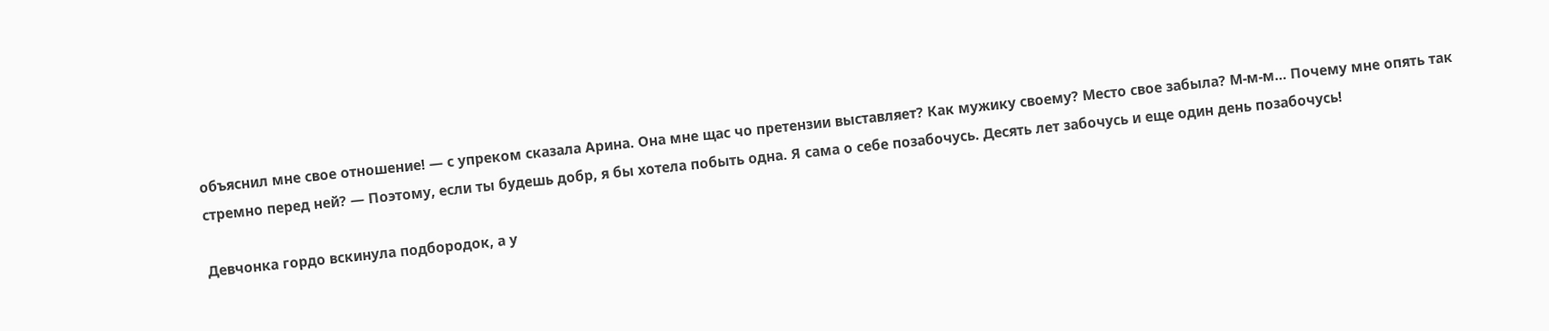объяснил мне свое отношение! — с упреком сказала Арина. Она мне щас чо претензии выставляет? Как мужику своему? Место свое забыла? М-м-м… Почему мне опять так стремно перед ней? — Поэтому, если ты будешь добр, я бы хотела побыть одна. Я сама о себе позабочусь. Десять лет забочусь и еще один день позабочусь!

Девчонка гордо вскинула подбородок, а у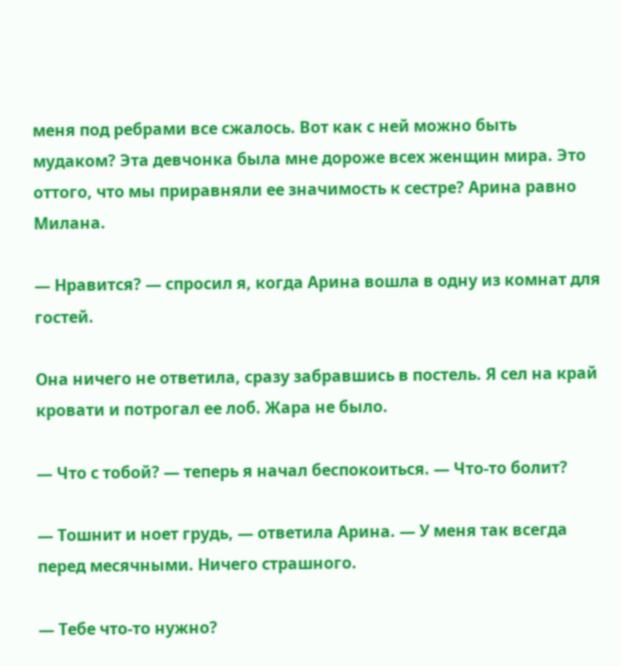меня под ребрами все сжалось. Вот как с ней можно быть мудаком? Эта девчонка была мне дороже всех женщин мира. Это оттого, что мы приравняли ее значимость к сестре? Арина равно Милана.

— Нравится? — спросил я, когда Арина вошла в одну из комнат для гостей.

Она ничего не ответила, сразу забравшись в постель. Я сел на край кровати и потрогал ее лоб. Жара не было.

— Что с тобой? — теперь я начал беспокоиться. — Что-то болит?

— Тошнит и ноет грудь, — ответила Арина. — У меня так всегда перед месячными. Ничего страшного.

— Тебе что-то нужно?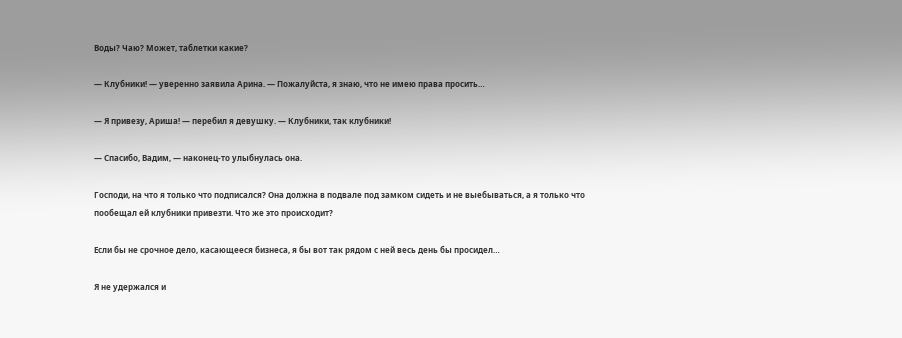Воды? Чаю? Может, таблетки какие?

— Клубники! — уверенно заявила Арина. — Пожалуйста, я знаю, что не имею права просить…

— Я привезу, Ариша! — перебил я девушку. — Клубники, так клубники!

— Спасибо, Вадим, — наконец-то улыбнулась она.

Господи, на что я только что подписался? Она должна в подвале под замком сидеть и не выебываться, а я только что пообещал ей клубники привезти. Что же это происходит?

Если бы не срочное дело, касающееся бизнеса, я бы вот так рядом с ней весь день бы просидел…

Я не удержался и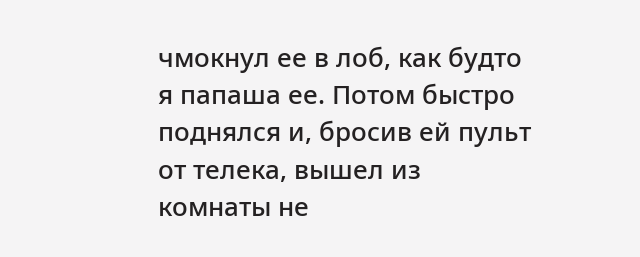чмокнул ее в лоб, как будто я папаша ее. Потом быстро поднялся и, бросив ей пульт от телека, вышел из комнаты не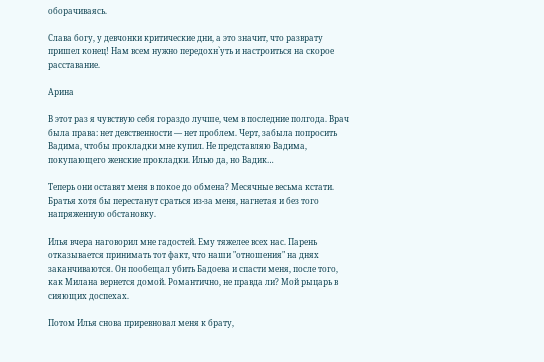оборачиваясь.

Слава богу, у девчонки критические дни, а это значит, что разврату пришел конец! Нам всем нужно передохн`уть и настроиться на скорое расставание.

Арина

В этот раз я чувствую себя гораздо лучше, чем в последние полгода. Врач была права: нет девственности — нет проблем. Черт, забыла попросить Вадима, чтобы прокладки мне купил. Не представляю Вадима, покупающего женские прокладки. Илью да, но Вадик…

Теперь они оставят меня в покое до обмена? Месячные весьма кстати. Братья хотя бы перестанут сраться из-за меня, нагнетая и без того напряженную обстановку.

Илья вчера наговорил мне гадостей. Ему тяжелее всех нас. Парень отказывается принимать тот факт, что наши "отношения" на днях заканчиваются. Он пообещал убить Бадоева и спасти меня, после того, как Милана вернется домой. Романтично, не правда ли? Мой рыцарь в сияющих доспехах.

Потом Илья снова приревновал меня к брату,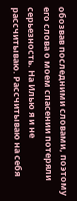обозвав последними словами, поэтому его слова о моем спасении потеряли серьезность. На Илью я и не рассчитываю. Рассчитываю на себя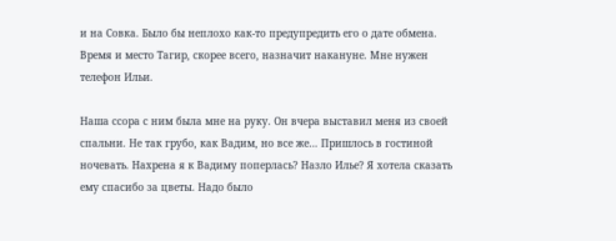и на Совка. Было бы неплохо как-то предупредить его о дате обмена. Время и место Тагир, скорее всего, назначит накануне. Мне нужен телефон Ильи.

Наша ссора с ним была мне на руку. Он вчера выставил меня из своей спальни. Не так грубо, как Вадим, но все же… Пришлось в гостиной ночевать. Нахрена я к Вадиму поперлась? Назло Илье? Я хотела сказать ему спасибо за цветы. Надо было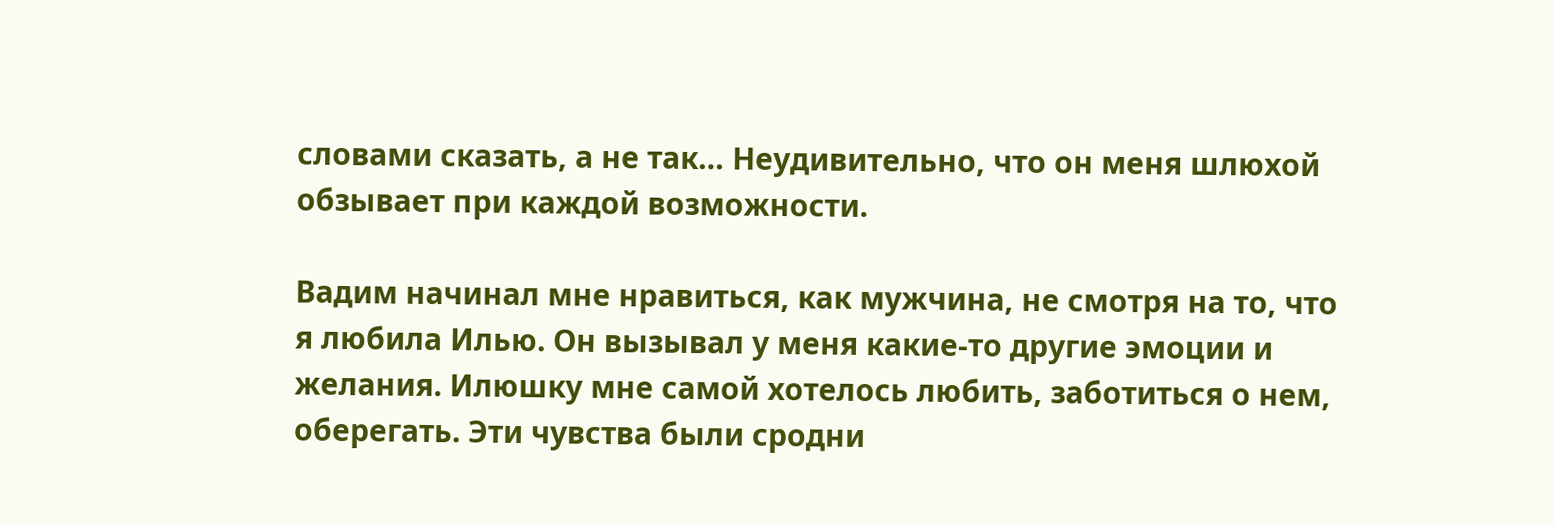словами сказать, а не так… Неудивительно, что он меня шлюхой обзывает при каждой возможности.

Вадим начинал мне нравиться, как мужчина, не смотря на то, что я любила Илью. Он вызывал у меня какие-то другие эмоции и желания. Илюшку мне самой хотелось любить, заботиться о нем, оберегать. Эти чувства были сродни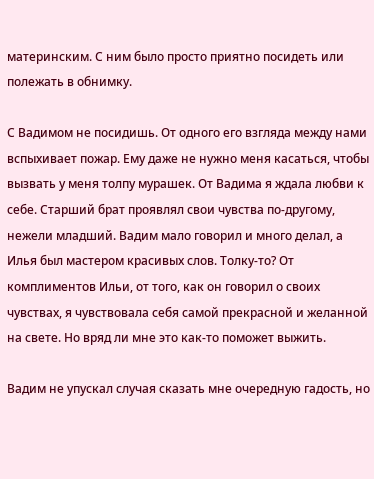материнским. С ним было просто приятно посидеть или полежать в обнимку.

С Вадимом не посидишь. От одного его взгляда между нами вспыхивает пожар. Ему даже не нужно меня касаться, чтобы вызвать у меня толпу мурашек. От Вадима я ждала любви к себе. Старший брат проявлял свои чувства по-другому, нежели младший. Вадим мало говорил и много делал, а Илья был мастером красивых слов. Толку-то? От комплиментов Ильи, от того, как он говорил о своих чувствах, я чувствовала себя самой прекрасной и желанной на свете. Но вряд ли мне это как-то поможет выжить.

Вадим не упускал случая сказать мне очередную гадость, но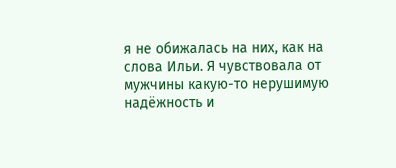я не обижалась на них, как на слова Ильи. Я чувствовала от мужчины какую-то нерушимую надёжность и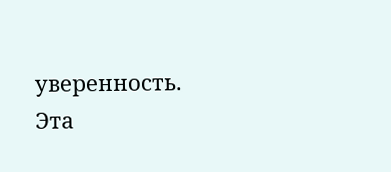уверенность. Эта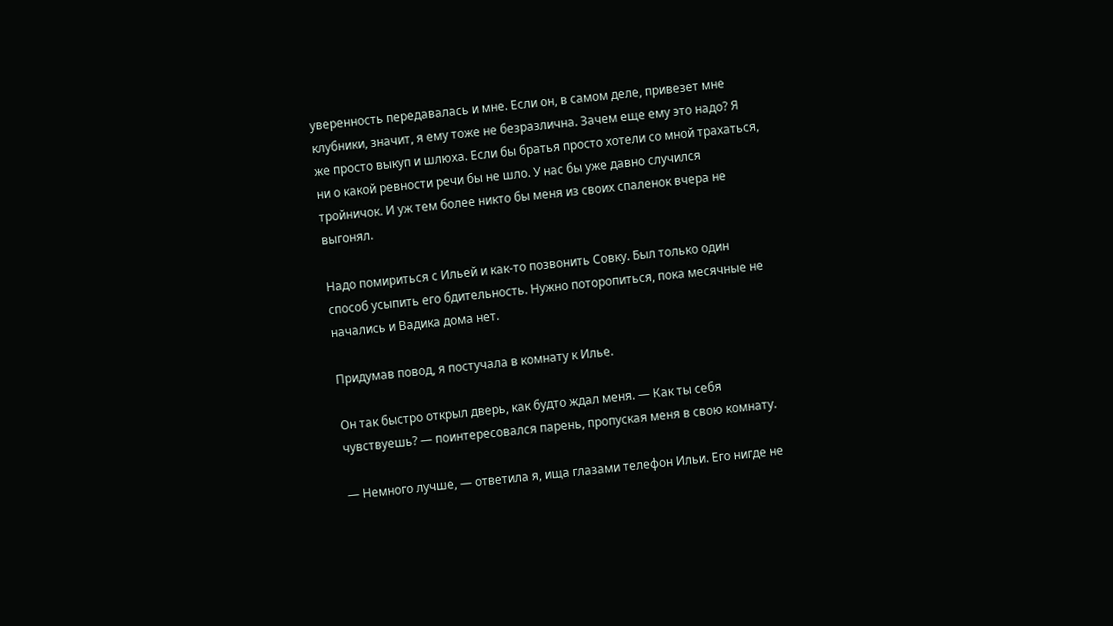уверенность передавалась и мне. Если он, в самом деле, привезет мне клубники, значит, я ему тоже не безразлична. Зачем еще ему это надо? Я же просто выкуп и шлюха. Если бы братья просто хотели со мной трахаться, ни о какой ревности речи бы не шло. У нас бы уже давно случился тройничок. И уж тем более никто бы меня из своих спаленок вчера не выгонял.

Надо помириться с Ильей и как-то позвонить Совку. Был только один способ усыпить его бдительность. Нужно поторопиться, пока месячные не начались и Вадика дома нет.

Придумав повод, я постучала в комнату к Илье.

Он так быстро открыл дверь, как будто ждал меня. — Как ты себя чувствуешь? — поинтересовался парень, пропуская меня в свою комнату.

— Немного лучше, — ответила я, ища глазами телефон Ильи. Его нигде не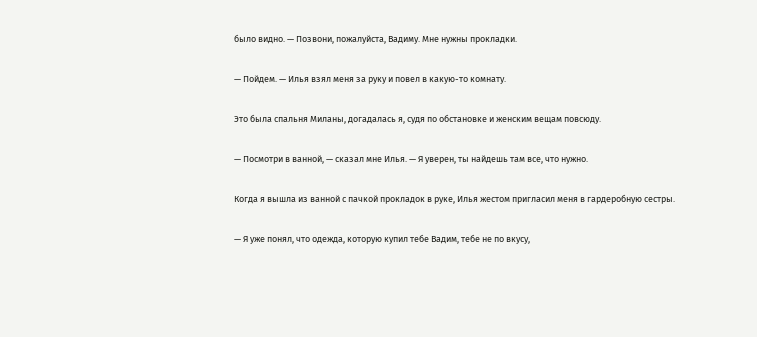было видно. — Позвони, пожалуйста, Вадиму. Мне нужны прокладки.

— Пойдем. — Илья взял меня за руку и повел в какую-то комнату.

Это была спальня Миланы, догадалась я, судя по обстановке и женским вещам повсюду.

— Посмотри в ванной, — сказал мне Илья. — Я уверен, ты найдешь там все, что нужно.

Когда я вышла из ванной с пачкой прокладок в руке, Илья жестом пригласил меня в гардеробную сестры.

— Я уже понял, что одежда, которую купил тебе Вадим, тебе не по вкусу,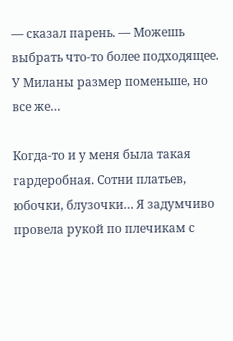— сказал парень. — Можешь выбрать что-то более подходящее. У Миланы размер поменьше, но все же…

Когда-то и у меня была такая гардеробная. Сотни платьев, юбочки, блузочки… Я задумчиво провела рукой по плечикам с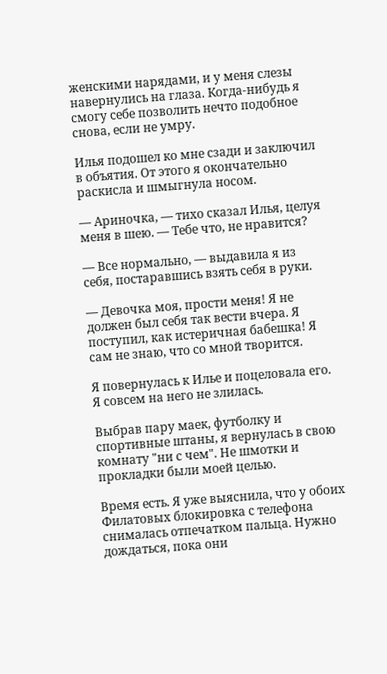женскими нарядами, и у меня слезы навернулись на глаза. Когда-нибудь я смогу себе позволить нечто подобное снова, если не умру.

Илья подошел ко мне сзади и заключил в объятия. От этого я окончательно раскисла и шмыгнула носом.

— Ариночка, — тихо сказал Илья, целуя меня в шею. — Тебе что, не нравится?

— Все нормально, — выдавила я из себя, постаравшись взять себя в руки.

— Девочка моя, прости меня! Я не должен был себя так вести вчера. Я поступил, как истеричная бабешка! Я сам не знаю, что со мной творится.

Я повернулась к Илье и поцеловала его. Я совсем на него не злилась.

Выбрав пару маек, футболку и спортивные штаны, я вернулась в свою комнату "ни с чем". Не шмотки и прокладки были моей целью.

Время есть. Я уже выяснила, что у обоих Филатовых блокировка с телефона снималась отпечатком пальца. Нужно дождаться, пока они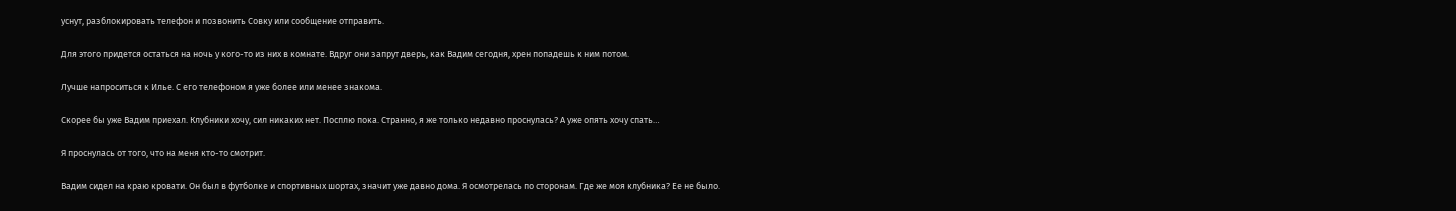уснут, разблокировать телефон и позвонить Совку или сообщение отправить.

Для этого придется остаться на ночь у кого-то из них в комнате. Вдруг они запрут дверь, как Вадим сегодня, хрен попадешь к ним потом.

Лучше напроситься к Илье. С его телефоном я уже более или менее знакома.

Скорее бы уже Вадим приехал. Клубники хочу, сил никаких нет. Посплю пока. Странно, я же только недавно проснулась? А уже опять хочу спать…

Я проснулась от того, что на меня кто-то смотрит.

Вадим сидел на краю кровати. Он был в футболке и спортивных шортах, значит уже давно дома. Я осмотрелась по сторонам. Где же моя клубника? Ее не было.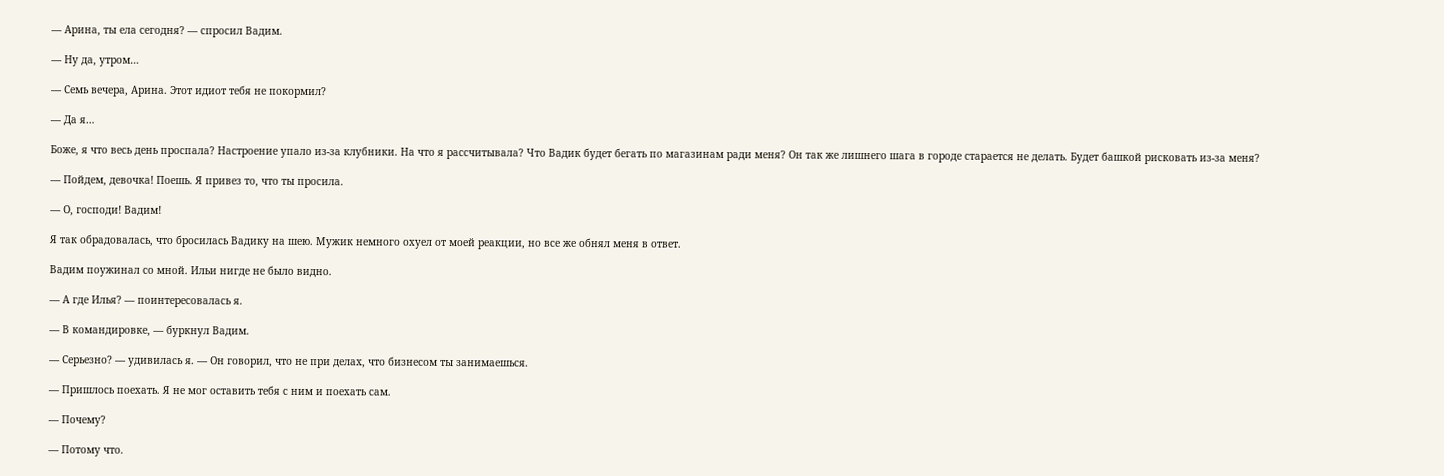— Арина, ты ела сегодня? — спросил Вадим.

— Ну да, утром…

— Семь вечера, Арина. Этот идиот тебя не покормил?

— Да я…

Боже, я что весь день проспала? Настроение упало из-за клубники. На что я рассчитывала? Что Вадик будет бегать по магазинам ради меня? Он так же лишнего шага в городе старается не делать. Будет башкой рисковать из-за меня?

— Пойдем, девочка! Поешь. Я привез то, что ты просила.

— О, господи! Вадим!

Я так обрадовалась, что бросилась Вадику на шею. Мужик немного охуел от моей реакции, но все же обнял меня в ответ.

Вадим поужинал со мной. Ильи нигде не было видно.

— А где Илья? — поинтересовалась я.

— В командировке, — буркнул Вадим.

— Серьезно? — удивилась я. — Он говорил, что не при делах, что бизнесом ты занимаешься.

— Пришлось поехать. Я не мог оставить тебя с ним и поехать сам.

— Почему?

— Потому что.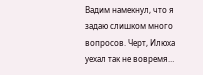Вадим намекнул, что я задаю слишком много вопросов. Черт, Илюха уехал так не вовремя…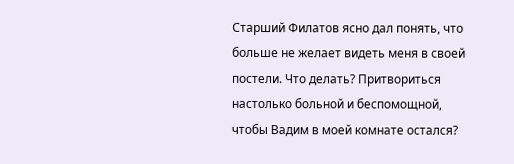Старший Филатов ясно дал понять, что больше не желает видеть меня в своей постели. Что делать? Притвориться настолько больной и беспомощной, чтобы Вадим в моей комнате остался?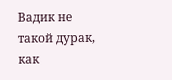Вадик не такой дурак, как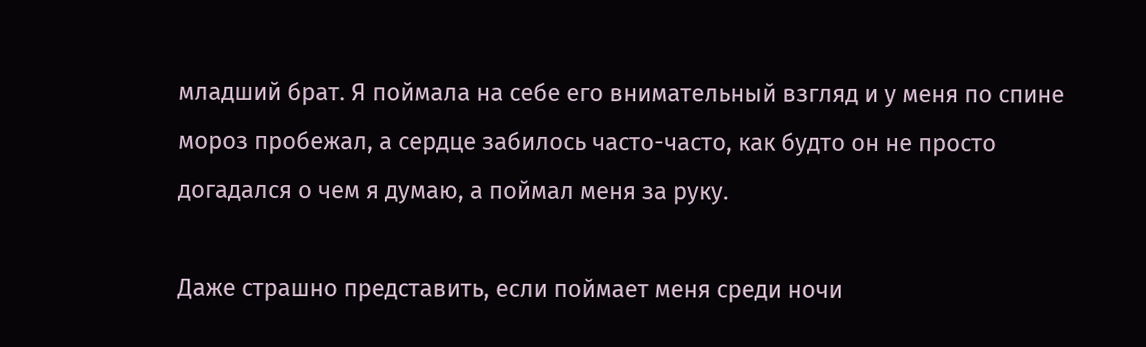младший брат. Я поймала на себе его внимательный взгляд и у меня по спине мороз пробежал, а сердце забилось часто-часто, как будто он не просто догадался о чем я думаю, а поймал меня за руку.

Даже страшно представить, если поймает меня среди ночи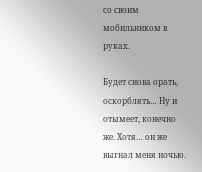со своим мобильником в руках.

Будет снова орать, оскорблять… Ну и отымеет, конечно же. Хотя… он же выгнал меня ночью.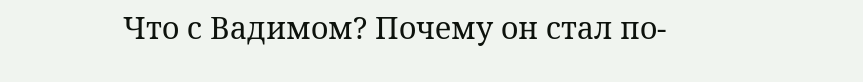Что с Вадимом? Почему он стал по-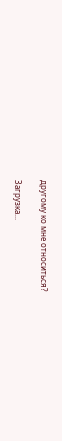другому ко мне относиться?

Загрузка...